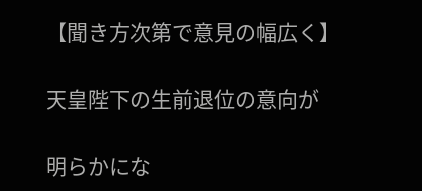【聞き方次第で意見の幅広く】

天皇陛下の生前退位の意向が

明らかにな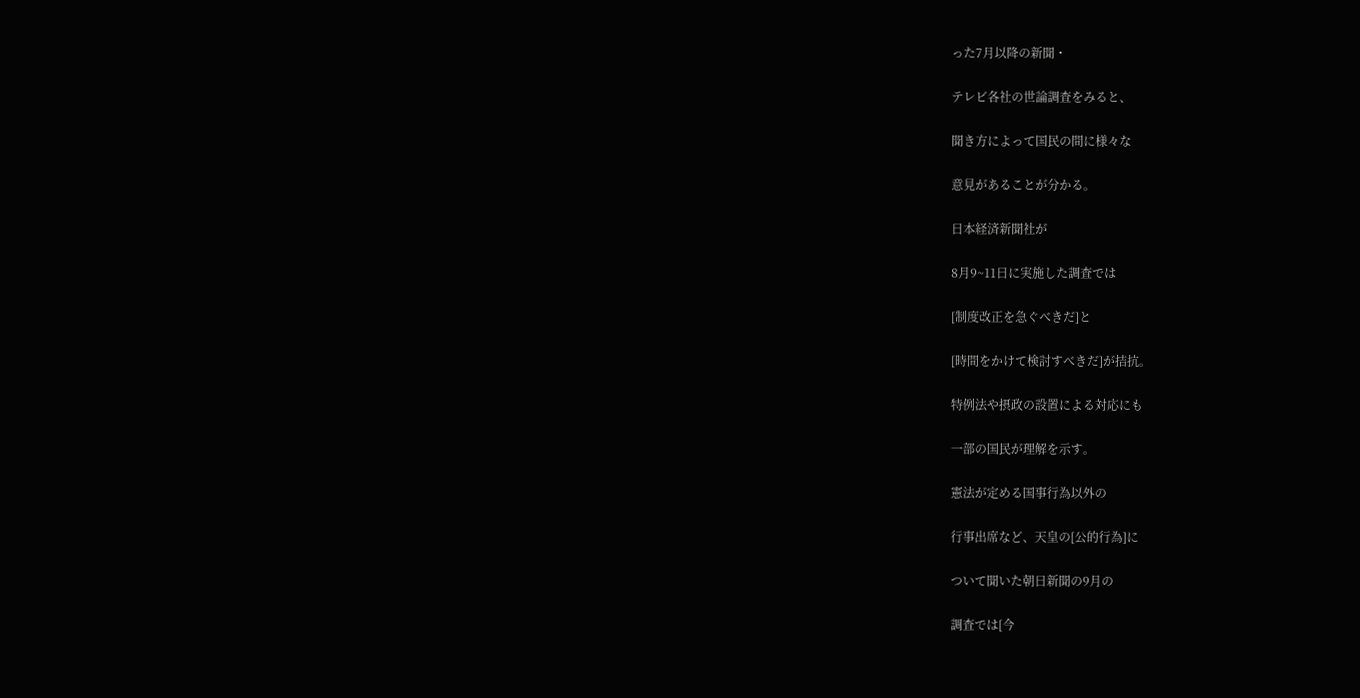った7月以降の新聞・

テレビ各社の世論調査をみると、

聞き方によって国民の間に様々な

意見があることが分かる。

日本経済新聞社が

8月9~11日に実施した調査では

[制度改正を急ぐべきだ]と

[時間をかけて検討すべきだ]が拮抗。

特例法や摂政の設置による対応にも

一部の国民が理解を示す。

憲法が定める国事行為以外の

行事出席など、天皇の[公的行為]に

ついて聞いた朝日新聞の9月の

調査では[今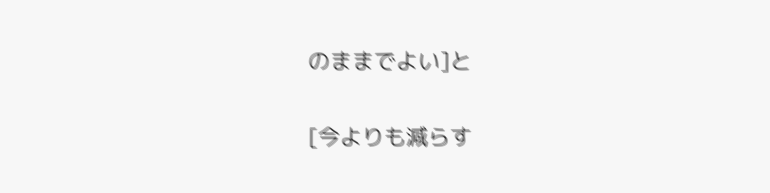のままでよい]と

[今よりも減らす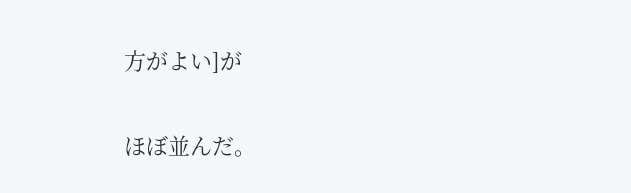方がよい]が

ほぼ並んだ。